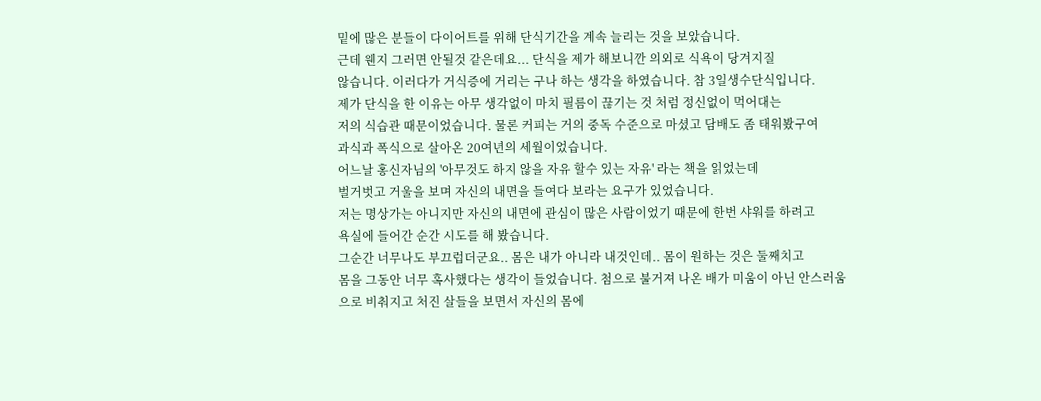밑에 많은 분들이 다이어트를 위해 단식기간을 계속 늘리는 것을 보았습니다.
근데 웬지 그러면 안될것 같은데요... 단식을 제가 해보니깐 의외로 식욕이 당겨지질
않습니다. 이러다가 거식증에 거리는 구나 하는 생각을 하였습니다. 참 3일생수단식입니다.
제가 단식을 한 이유는 아무 생각없이 마치 필름이 끊기는 것 처럼 정신없이 먹어대는
저의 식습관 때문이었습니다. 물론 커피는 거의 중독 수준으로 마셨고 담배도 좀 태워봤구여
과식과 폭식으로 살아온 20여년의 세월이었습니다.
어느날 홍신자님의 '아무것도 하지 않을 자유 할수 있는 자유' 라는 책을 읽었는데
벌거벗고 거울을 보며 자신의 내면을 들여다 보라는 요구가 있었습니다.
저는 명상가는 아니지만 자신의 내면에 관심이 많은 사람이었기 때문에 한번 샤워를 하려고
욕실에 들어간 순간 시도를 해 봤습니다.
그순간 너무나도 부끄럽더군요.. 몸은 내가 아니라 내것인데.. 몸이 원하는 것은 둘째치고
몸을 그동안 너무 혹사했다는 생각이 들었습니다. 첨으로 불거져 나온 배가 미움이 아닌 안스러움
으로 비춰지고 처진 살들을 보면서 자신의 몸에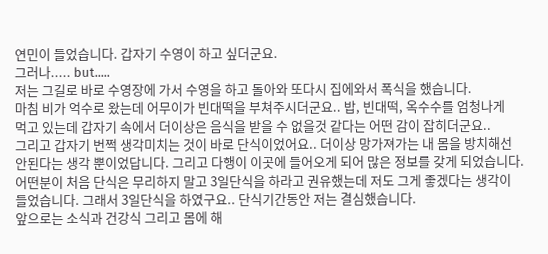연민이 들었습니다. 갑자기 수영이 하고 싶더군요.
그러나..... but.....
저는 그길로 바로 수영장에 가서 수영을 하고 돌아와 또다시 집에와서 폭식을 했습니다.
마침 비가 억수로 왔는데 어무이가 빈대떡을 부쳐주시더군요.. 밥, 빈대떡, 옥수수를 엄청나게
먹고 있는데 갑자기 속에서 더이상은 음식을 받을 수 없을것 같다는 어떤 감이 잡히더군요..
그리고 갑자기 번쩍 생각미치는 것이 바로 단식이었어요.. 더이상 망가져가는 내 몸을 방치해선
안된다는 생각 뿐이었답니다. 그리고 다행이 이곳에 들어오게 되어 많은 정보를 갖게 되었습니다.
어떤분이 처음 단식은 무리하지 말고 3일단식을 하라고 권유했는데 저도 그게 좋겠다는 생각이
들었습니다. 그래서 3일단식을 하였구요.. 단식기간동안 저는 결심했습니다.
앞으로는 소식과 건강식 그리고 몸에 해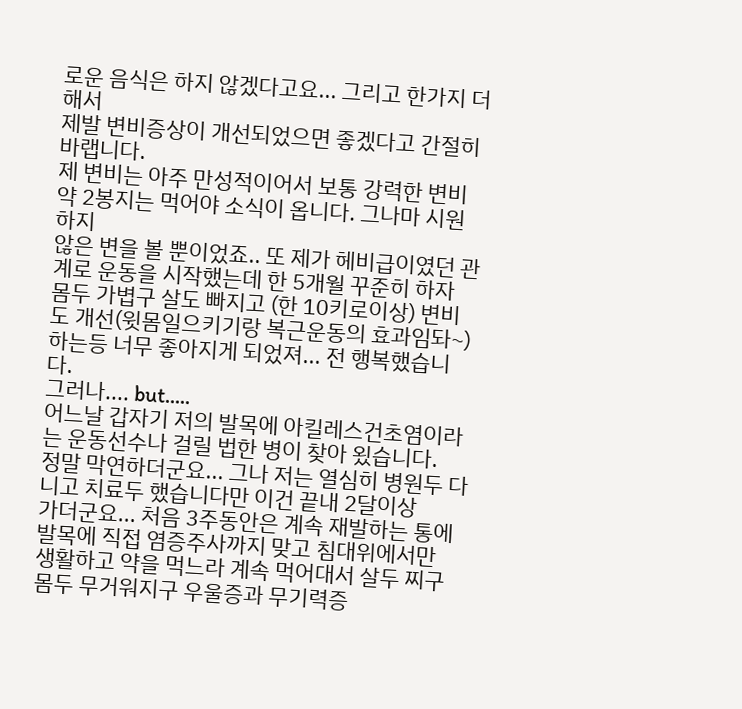로운 음식은 하지 않겠다고요... 그리고 한가지 더해서
제발 변비증상이 개선되었으면 좋겠다고 간절히 바랩니다.
제 변비는 아주 만성적이어서 보통 강력한 변비약 2봉지는 먹어야 소식이 옵니다. 그나마 시원하지
않은 변을 볼 뿐이었죠.. 또 제가 헤비급이였던 관계로 운동을 시작했는데 한 5개월 꾸준히 하자
몸두 가볍구 살도 빠지고 (한 10키로이상) 변비도 개선(윗몸일으키기랑 복근운동의 효과임돠~)
하는등 너무 좋아지게 되었져... 전 행복했습니다.
그러나.... but.....
어느날 갑자기 저의 발목에 아킬레스건초염이라는 운동선수나 걸릴 법한 병이 찾아 욌습니다.
정말 막연하더군요... 그나 저는 열심히 병원두 다니고 치료두 했습니다만 이건 끝내 2달이상
가더군요... 처음 3주동안은 계속 재발하는 통에 발목에 직접 염증주사까지 맞고 침대위에서만
생활하고 약을 먹느라 계속 먹어대서 살두 찌구 몸두 무거워지구 우울증과 무기력증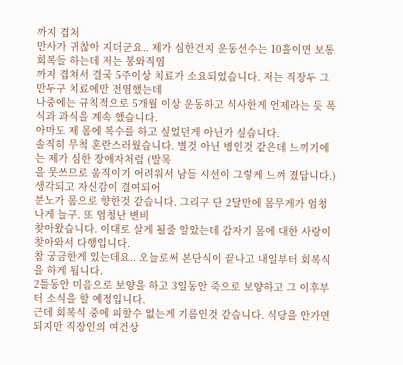까지 겹처
만사가 귀찮아 지더군요.. 제가 심한건지 운동선수는 10흘이면 보통 회복들 하는데 저는 봉와직염
까지 겹쳐서 결국 5주이상 치료가 소요되었습니다. 저는 직장두 그만두구 치료에만 전염했는데
나중에는 규칙적으로 5개월 이상 운동하고 식사한게 언제라는 듯 폭식과 과식을 계속 했습니다.
아마도 제 몸에 복수를 하고 싶었던게 아닌가 싶습니다.
솔직히 무척 혼란스러웠습니다. 별것 아닌 병인것 같은데 느끼기에는 제가 심한 장애자처럼 (발목
을 못쓰므로 움직이기 어려워서 남들 시선이 그렇케 느껴 졌답니다.) 생각되고 자신감이 결여되어
분노가 몸으로 향한것 같습니다. 그리구 단 2달만에 몸무게가 엄청나게 늘구. 또 엄청난 변비
찾아왔습니다. 이대로 살게 될줄 알았는데 갑자기 몸에 대한 사랑이 찾아와서 다행입니다.
참 궁금한게 있는데요.. 오늘로써 본단식이 끝나고 내일부터 회복식을 하게 됩니다.
2틀동안 미음으로 보양을 하고 3일동안 죽으로 보양하고 그 이후부터 소식을 할 예정입니다.
근데 회복식 중에 피할수 없는게 기름인것 같습니다. 식당을 안가면 되지만 직장인의 여건상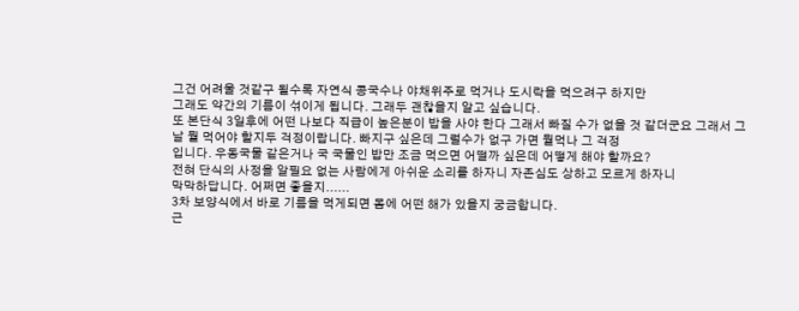그건 어려울 것같구 될수록 자연식 콩국수나 야채위주로 먹거나 도시락을 먹으려구 하지만
그래도 약간의 기름이 섞이게 됩니다. 그래두 괜찮을지 알고 싶습니다.
또 본단식 3일후에 어떤 나보다 직급이 높은분이 밥을 사야 한다 그래서 빠질 수가 없을 것 같더군요 그래서 그날 뭘 먹어야 할지두 걱정이랍니다. 빠지구 싶은데 그럴수가 없구 가면 뭘먹나 그 걱정
입니다. 우동국물 같은거나 국 국물인 밥만 조금 먹으면 어떨까 싶은데 어떻게 해야 할까요?
전혀 단식의 사정을 알필요 없는 사람에게 아쉬운 소리를 하자니 자존심도 상하고 모르게 하자니
막막하답니다. 어쩌면 좋을지......
3차 보양식에서 바로 기름을 먹게되면 몸에 어떤 해가 있을지 궁금합니다.
근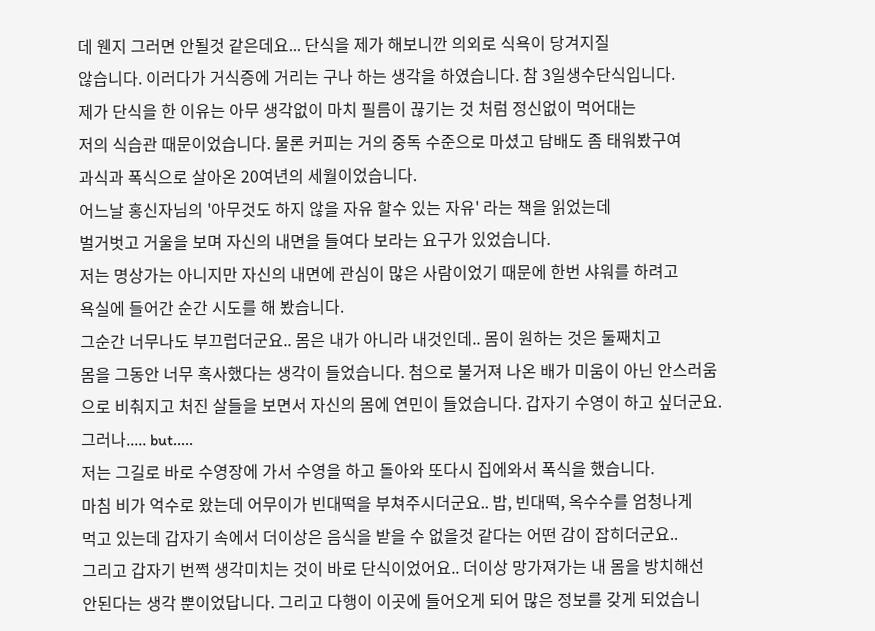데 웬지 그러면 안될것 같은데요... 단식을 제가 해보니깐 의외로 식욕이 당겨지질
않습니다. 이러다가 거식증에 거리는 구나 하는 생각을 하였습니다. 참 3일생수단식입니다.
제가 단식을 한 이유는 아무 생각없이 마치 필름이 끊기는 것 처럼 정신없이 먹어대는
저의 식습관 때문이었습니다. 물론 커피는 거의 중독 수준으로 마셨고 담배도 좀 태워봤구여
과식과 폭식으로 살아온 20여년의 세월이었습니다.
어느날 홍신자님의 '아무것도 하지 않을 자유 할수 있는 자유' 라는 책을 읽었는데
벌거벗고 거울을 보며 자신의 내면을 들여다 보라는 요구가 있었습니다.
저는 명상가는 아니지만 자신의 내면에 관심이 많은 사람이었기 때문에 한번 샤워를 하려고
욕실에 들어간 순간 시도를 해 봤습니다.
그순간 너무나도 부끄럽더군요.. 몸은 내가 아니라 내것인데.. 몸이 원하는 것은 둘째치고
몸을 그동안 너무 혹사했다는 생각이 들었습니다. 첨으로 불거져 나온 배가 미움이 아닌 안스러움
으로 비춰지고 처진 살들을 보면서 자신의 몸에 연민이 들었습니다. 갑자기 수영이 하고 싶더군요.
그러나..... but.....
저는 그길로 바로 수영장에 가서 수영을 하고 돌아와 또다시 집에와서 폭식을 했습니다.
마침 비가 억수로 왔는데 어무이가 빈대떡을 부쳐주시더군요.. 밥, 빈대떡, 옥수수를 엄청나게
먹고 있는데 갑자기 속에서 더이상은 음식을 받을 수 없을것 같다는 어떤 감이 잡히더군요..
그리고 갑자기 번쩍 생각미치는 것이 바로 단식이었어요.. 더이상 망가져가는 내 몸을 방치해선
안된다는 생각 뿐이었답니다. 그리고 다행이 이곳에 들어오게 되어 많은 정보를 갖게 되었습니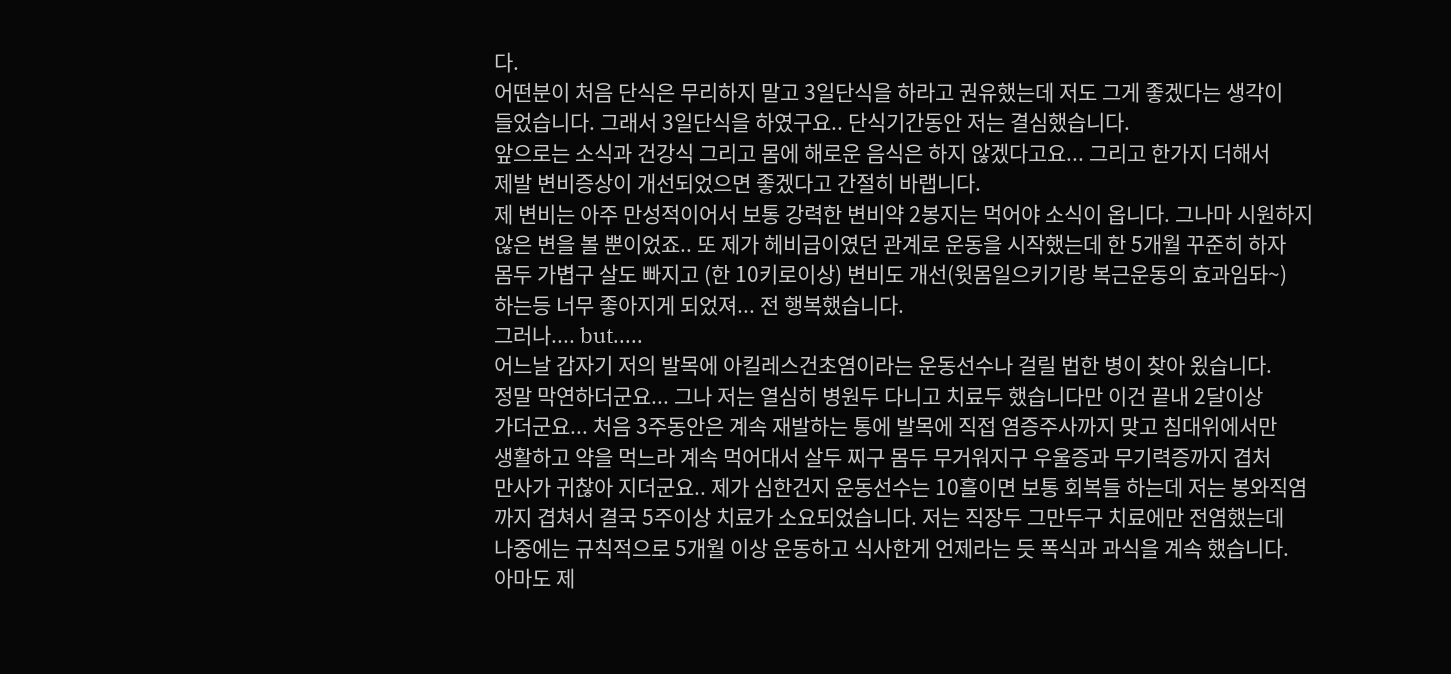다.
어떤분이 처음 단식은 무리하지 말고 3일단식을 하라고 권유했는데 저도 그게 좋겠다는 생각이
들었습니다. 그래서 3일단식을 하였구요.. 단식기간동안 저는 결심했습니다.
앞으로는 소식과 건강식 그리고 몸에 해로운 음식은 하지 않겠다고요... 그리고 한가지 더해서
제발 변비증상이 개선되었으면 좋겠다고 간절히 바랩니다.
제 변비는 아주 만성적이어서 보통 강력한 변비약 2봉지는 먹어야 소식이 옵니다. 그나마 시원하지
않은 변을 볼 뿐이었죠.. 또 제가 헤비급이였던 관계로 운동을 시작했는데 한 5개월 꾸준히 하자
몸두 가볍구 살도 빠지고 (한 10키로이상) 변비도 개선(윗몸일으키기랑 복근운동의 효과임돠~)
하는등 너무 좋아지게 되었져... 전 행복했습니다.
그러나.... but.....
어느날 갑자기 저의 발목에 아킬레스건초염이라는 운동선수나 걸릴 법한 병이 찾아 욌습니다.
정말 막연하더군요... 그나 저는 열심히 병원두 다니고 치료두 했습니다만 이건 끝내 2달이상
가더군요... 처음 3주동안은 계속 재발하는 통에 발목에 직접 염증주사까지 맞고 침대위에서만
생활하고 약을 먹느라 계속 먹어대서 살두 찌구 몸두 무거워지구 우울증과 무기력증까지 겹처
만사가 귀찮아 지더군요.. 제가 심한건지 운동선수는 10흘이면 보통 회복들 하는데 저는 봉와직염
까지 겹쳐서 결국 5주이상 치료가 소요되었습니다. 저는 직장두 그만두구 치료에만 전염했는데
나중에는 규칙적으로 5개월 이상 운동하고 식사한게 언제라는 듯 폭식과 과식을 계속 했습니다.
아마도 제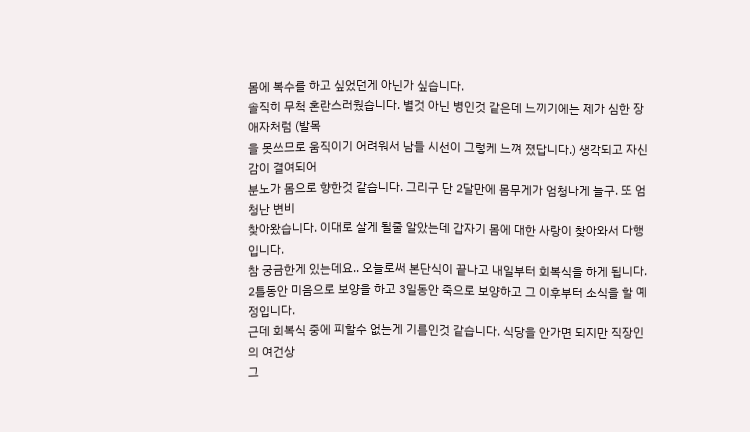몸에 복수를 하고 싶었던게 아닌가 싶습니다.
솔직히 무척 혼란스러웠습니다. 별것 아닌 병인것 같은데 느끼기에는 제가 심한 장애자처럼 (발목
을 못쓰므로 움직이기 어려워서 남들 시선이 그렇케 느껴 졌답니다.) 생각되고 자신감이 결여되어
분노가 몸으로 향한것 같습니다. 그리구 단 2달만에 몸무게가 엄청나게 늘구. 또 엄청난 변비
찾아왔습니다. 이대로 살게 될줄 알았는데 갑자기 몸에 대한 사랑이 찾아와서 다행입니다.
참 궁금한게 있는데요.. 오늘로써 본단식이 끝나고 내일부터 회복식을 하게 됩니다.
2틀동안 미음으로 보양을 하고 3일동안 죽으로 보양하고 그 이후부터 소식을 할 예정입니다.
근데 회복식 중에 피할수 없는게 기름인것 같습니다. 식당을 안가면 되지만 직장인의 여건상
그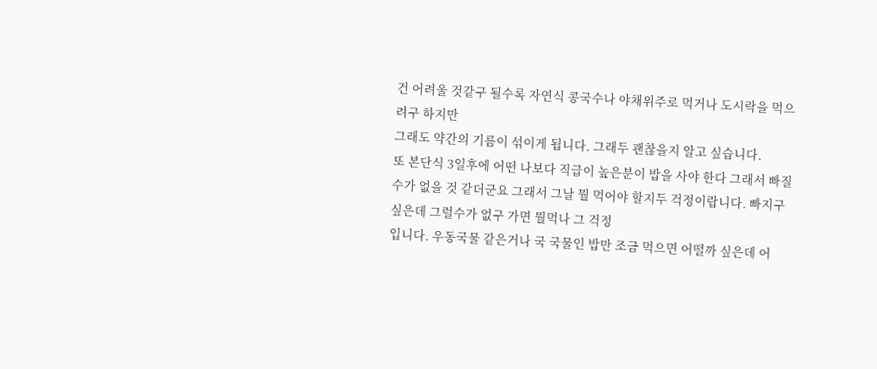건 어려울 것같구 될수록 자연식 콩국수나 야채위주로 먹거나 도시락을 먹으려구 하지만
그래도 약간의 기름이 섞이게 됩니다. 그래두 괜찮을지 알고 싶습니다.
또 본단식 3일후에 어떤 나보다 직급이 높은분이 밥을 사야 한다 그래서 빠질 수가 없을 것 같더군요 그래서 그날 뭘 먹어야 할지두 걱정이랍니다. 빠지구 싶은데 그럴수가 없구 가면 뭘먹나 그 걱정
입니다. 우동국물 같은거나 국 국물인 밥만 조금 먹으면 어떨까 싶은데 어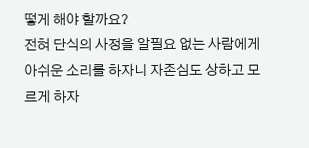떻게 해야 할까요?
전혀 단식의 사정을 알필요 없는 사람에게 아쉬운 소리를 하자니 자존심도 상하고 모르게 하자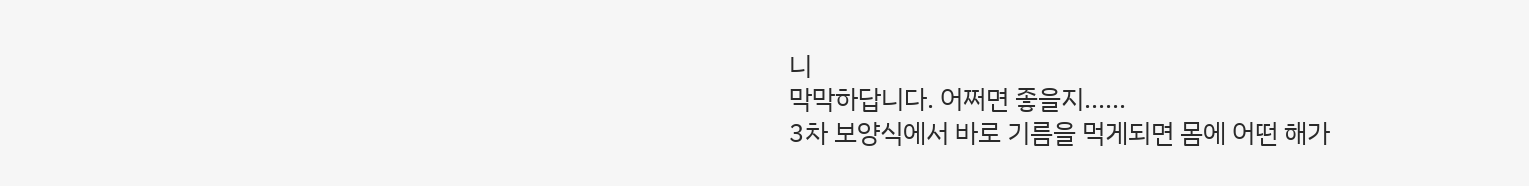니
막막하답니다. 어쩌면 좋을지......
3차 보양식에서 바로 기름을 먹게되면 몸에 어떤 해가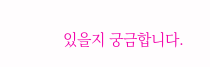있을지 궁금합니다.